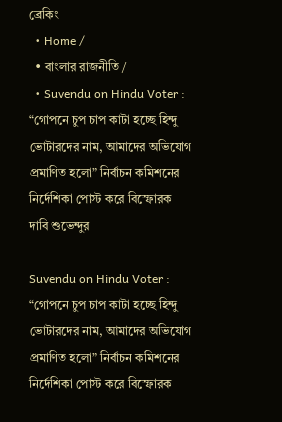ব্রেকিং
  • Home /
  • বাংলার রাজনীতি /
  • Suvendu on Hindu Voter : “গোপনে চুপ চাপ কাটা হচ্ছে হিন্দু ভোটারদের নাম, আমাদের অভিযোগ প্রমাণিত হলো” নির্বাচন কমিশনের নির্দেশিকা পোস্ট করে বিস্ফোরক দাবি শুভেন্দুর

Suvendu on Hindu Voter : “গোপনে চুপ চাপ কাটা হচ্ছে হিন্দু ভোটারদের নাম, আমাদের অভিযোগ প্রমাণিত হলো” নির্বাচন কমিশনের নির্দেশিকা পোস্ট করে বিস্ফোরক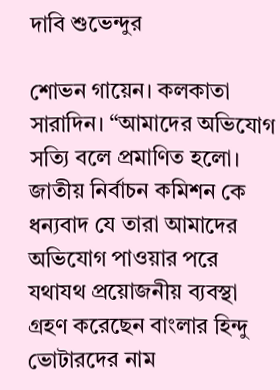দাবি শুভেন্দুর

শোভন গায়েন। কলকাতা সারাদিন। “আমাদের অভিযোগ সত্যি বলে প্রমাণিত হলো। জাতীয় নির্বাচন কমিশন কে ধন্যবাদ যে তারা আমাদের অভিযোগ পাওয়ার পরে যথাযথ প্রয়োজনীয় ব্যবস্থা গ্রহণ করেছেন বাংলার হিন্দু ভোটারদের নাম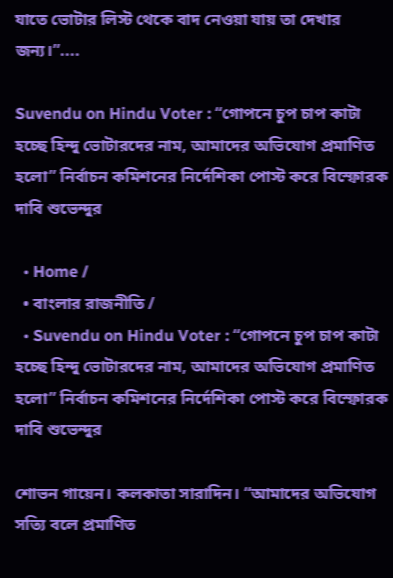যাতে ভোটার লিস্ট থেকে বাদ নেওয়া যায় তা দেখার জন্য।”....

Suvendu on Hindu Voter : “গোপনে চুপ চাপ কাটা হচ্ছে হিন্দু ভোটারদের নাম, আমাদের অভিযোগ প্রমাণিত হলো” নির্বাচন কমিশনের নির্দেশিকা পোস্ট করে বিস্ফোরক দাবি শুভেন্দুর

  • Home /
  • বাংলার রাজনীতি /
  • Suvendu on Hindu Voter : “গোপনে চুপ চাপ কাটা হচ্ছে হিন্দু ভোটারদের নাম, আমাদের অভিযোগ প্রমাণিত হলো” নির্বাচন কমিশনের নির্দেশিকা পোস্ট করে বিস্ফোরক দাবি শুভেন্দুর

শোভন গায়েন। কলকাতা সারাদিন। “আমাদের অভিযোগ সত্যি বলে প্রমাণিত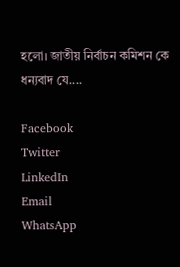হলো। জাতীয় নির্বাচন কমিশন কে ধন্যবাদ যে....

Facebook
Twitter
LinkedIn
Email
WhatsApp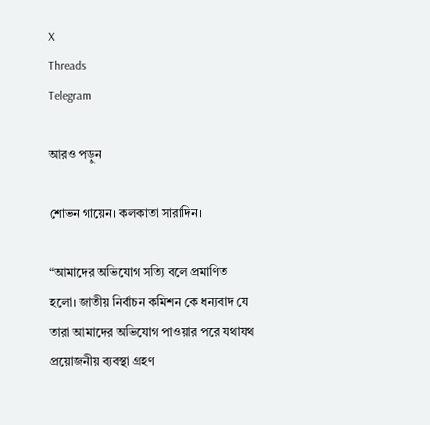X
Threads
Telegram

আরও পড়ুন

শোভন গায়েন। কলকাতা সারাদিন।

“আমাদের অভিযোগ সত্যি বলে প্রমাণিত হলো। জাতীয় নির্বাচন কমিশন কে ধন্যবাদ যে তারা আমাদের অভিযোগ পাওয়ার পরে যথাযথ প্রয়োজনীয় ব্যবস্থা গ্রহণ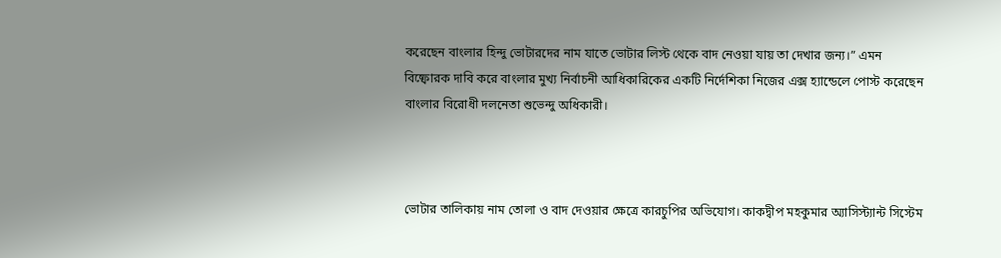করেছেন বাংলার হিন্দু ভোটারদের নাম যাতে ভোটার লিস্ট থেকে বাদ নেওয়া যায় তা দেখার জন্য।” এমন বিষ্ফোরক দাবি করে বাংলার মুখ্য নির্বাচনী আধিকারিকের একটি নির্দেশিকা নিজের এক্স হ্যান্ডেলে পোস্ট করেছেন বাংলার বিরোধী দলনেতা শুভেন্দু অধিকারী।



ভোটার তালিকায় নাম তোলা ও বাদ দেওয়ার ক্ষেত্রে কারচুপির অভিযোগ। কাকদ্বীপ মহকুমার অ্যাসিস্ট্যান্ট সিস্টেম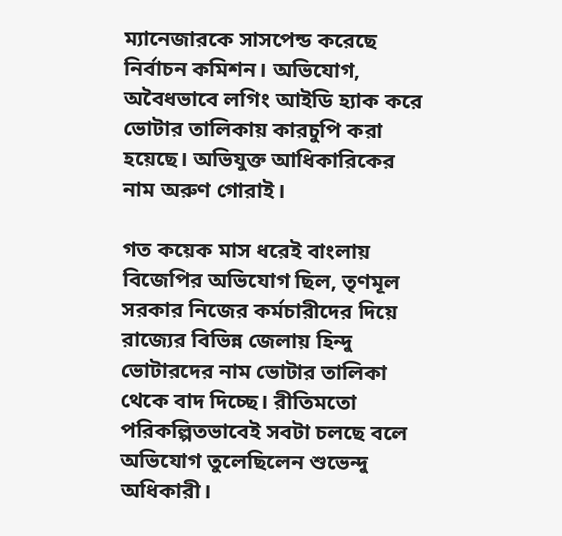ম্যানেজারকে সাসপেন্ড করেছে নির্বাচন কমিশন। অভিযোগ, অবৈধভাবে লগিং আইডি হ্যাক করে ভোটার তালিকায় কারচুপি করা হয়েছে। অভিযুক্ত আধিকারিকের নাম অরুণ গোরাই।

গত কয়েক মাস ধরেই বাংলায় বিজেপির অভিযোগ ছিল, তৃণমূল সরকার নিজের কর্মচারীদের দিয়ে রাজ্যের বিভিন্ন জেলায় হিন্দু ভোটারদের নাম ভোটার তালিকা থেকে বাদ দিচ্ছে। রীতিমতো পরিকল্পিতভাবেই সবটা চলছে বলে অভিযোগ তুলেছিলেন শুভেন্দু অধিকারী।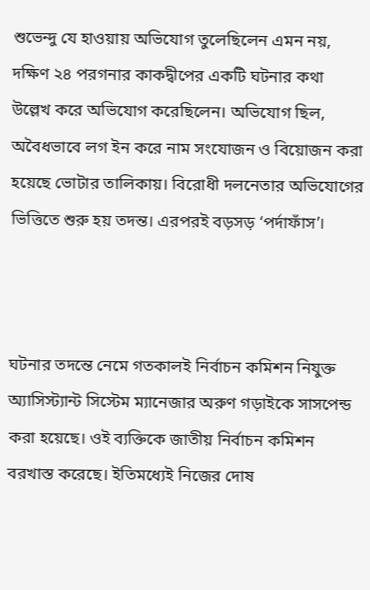শুভেন্দু যে হাওয়ায় অভিযোগ তুলেছিলেন এমন নয়, দক্ষিণ ২৪ পরগনার কাকদ্বীপের একটি ঘটনার কথা উল্লেখ করে অভিযোগ করেছিলেন। অভিযোগ ছিল, অবৈধভাবে লগ ইন করে নাম সংযোজন ও বিয়োজন করা হয়েছে ভোটার তালিকায়। বিরোধী দলনেতার অভিযোগের ভিত্তিতে শুরু হয় তদন্ত। এরপরই বড়সড় ‘পর্দাফাঁস’।



ঘটনার তদন্তে নেমে গতকালই নির্বাচন কমিশন নিযুক্ত অ্যাসিস্ট্যান্ট সিস্টেম ম্যানেজার অরুণ গড়াইকে সাসপেন্ড করা হয়েছে। ওই ব্যক্তিকে জাতীয় নির্বাচন কমিশন বরখাস্ত করেছে। ইতিমধ্যেই নিজের দোষ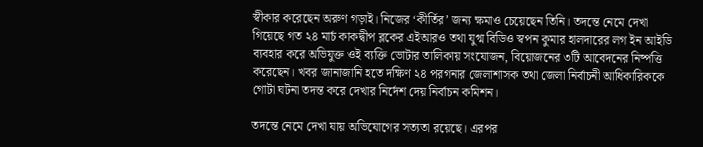স্বীকার করেছেন অরুণ গড়াই। নিজের ‘কীর্তির’ জন্য ক্ষমাও চেয়েছেন তিনি। তদন্তে নেমে দেখা গিয়েছে গত ২৪ মার্চ কাকদ্বীপ ব্লকের এইআরও তথা যুগ্ম বিডিও স্বপন কুমার হালদারের লগ ইন আইডি ব্যবহার করে অভিযুক্ত ওই ব্যক্তি ভোটার তালিকায় সংযোজন, বিয়োজনের ৩টি আবেদনের নিষ্পত্তি করেছেন। খবর জানাজানি হতে দক্ষিণ ২৪ পরগনার জেলাশাসক তথা জেলা নির্বাচনী আধিকারিককে গোটা ঘটনা তদন্ত করে দেখার নির্দেশ দেয় নির্বাচন কমিশন।

তদন্তে নেমে দেখা যায় অভিযোগের সত্যতা রয়েছে। এরপর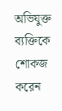অভিযুক্ত ব্যক্তিকে শোকজ করেন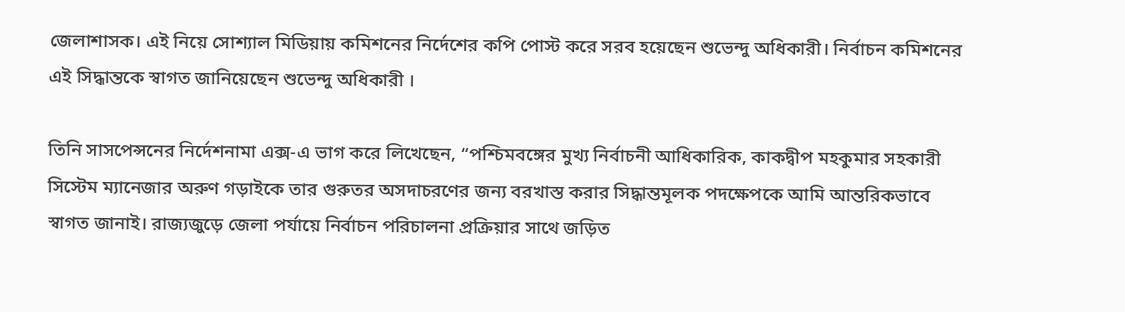জেলাশাসক। এই নিয়ে সোশ্যাল মিডিয়ায় কমিশনের নির্দেশের কপি পোস্ট করে সরব হয়েছেন শুভেন্দু অধিকারী। নির্বাচন কমিশনের এই সিদ্ধান্তকে স্বাগত জানিয়েছেন শুভেন্দু অধিকারী ।

তিনি সাসপেন্সনের নির্দেশনামা এক্স-এ ভাগ করে লিখেছেন, “পশ্চিমবঙ্গের মুখ্য নির্বাচনী আধিকারিক, কাকদ্বীপ মহকুমার সহকারী সিস্টেম ম্যানেজার অরুণ গড়াইকে তার গুরুতর অসদাচরণের জন্য বরখাস্ত করার সিদ্ধান্তমূলক পদক্ষেপকে আমি আন্তরিকভাবে স্বাগত জানাই। রাজ্যজুড়ে জেলা পর্যায়ে নির্বাচন পরিচালনা প্রক্রিয়ার সাথে জড়িত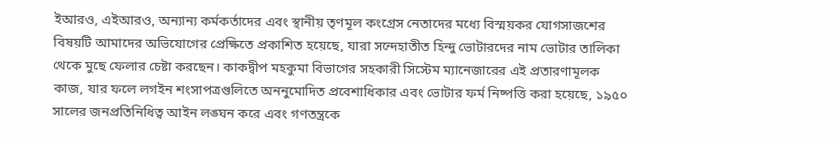ইআরও, এইআরও, অন্যান্য কর্মকর্তাদের এবং স্থানীয় তৃণমূল কংগ্রেস নেতাদের মধ্যে বিস্ময়কর যোগসাজশের বিষয়টি আমাদের অভিযোগের প্রেক্ষিতে প্রকাশিত হয়েছে, যারা সন্দেহাতীত হিন্দু ভোটারদের নাম ভোটার তালিকা থেকে মুছে ফেলার চেষ্টা করছেন। কাকদ্বীপ মহকুমা বিভাগের সহকারী সিস্টেম ম্যানেজারের এই প্রতারণামূলক কাজ, যার ফলে লগইন শংসাপত্রগুলিতে অননুমোদিত প্রবেশাধিকার এবং ভোটার ফর্ম নিষ্পত্তি করা হয়েছে, ১৯৫০ সালের জনপ্রতিনিধিত্ব আইন লঙ্ঘন করে এবং গণতন্ত্রকে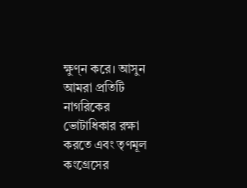ক্ষুণ্ন করে। আসুন আমরা প্রতিটি নাগরিকের ভোটাধিকার রক্ষা করতে এবং তৃণমূল কংগ্রেসের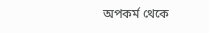অপকর্ম থেকে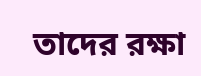তাদের রক্ষা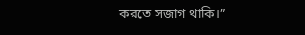করতে সজাগ থাকি।”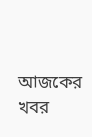আজকের খবর